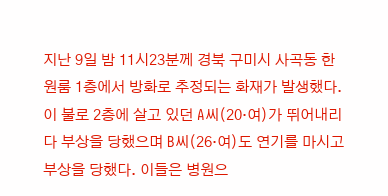지난 9일 밤 11시23분께 경북 구미시 사곡동 한 원룸 1층에서 방화로 추정되는 화재가 발생했다. 이 불로 2층에 살고 있던 A씨(20·여)가 뛰어내리다 부상을 당했으며 B씨(26·여)도 연기를 마시고 부상을 당했다. 이들은 병원으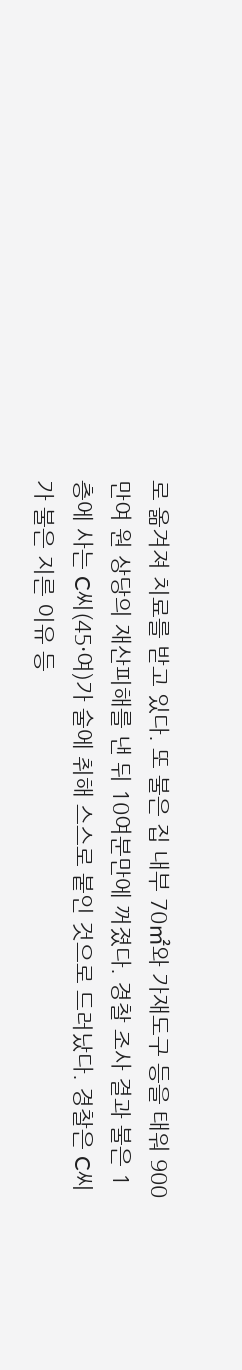로 옮겨져 치료를 받고 있다. 또 불은 집 내부 70㎡와 가재도구 등을 태워 900만여 원 상당의 재산피해를 낸 뒤 10여분만에 꺼졌다. 경찰 조사 결과 불은 1층에 사는 C씨(45·여)가 술에 취해 스스로 붙인 것으로 드러났다. 경찰은 C씨가 불은 지른 이유 등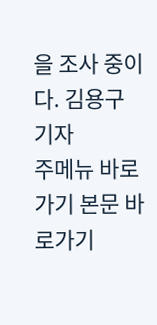을 조사 중이다. 김용구 기자
주메뉴 바로가기 본문 바로가기